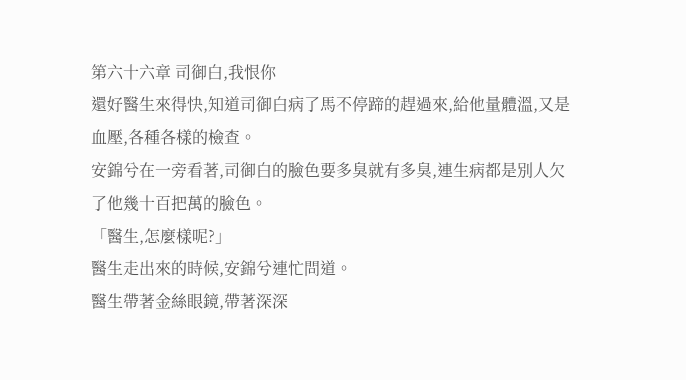第六十六章 司御白,我恨你
還好醫生來得快,知道司御白病了馬不停蹄的趕過來,給他量體溫,又是血壓,各種各樣的檢查。
安錦兮在一旁看著,司御白的臉色要多臭就有多臭,連生病都是別人欠了他幾十百把萬的臉色。
「醫生,怎麼樣呢?」
醫生走出來的時候,安錦兮連忙問道。
醫生帶著金絲眼鏡,帶著深深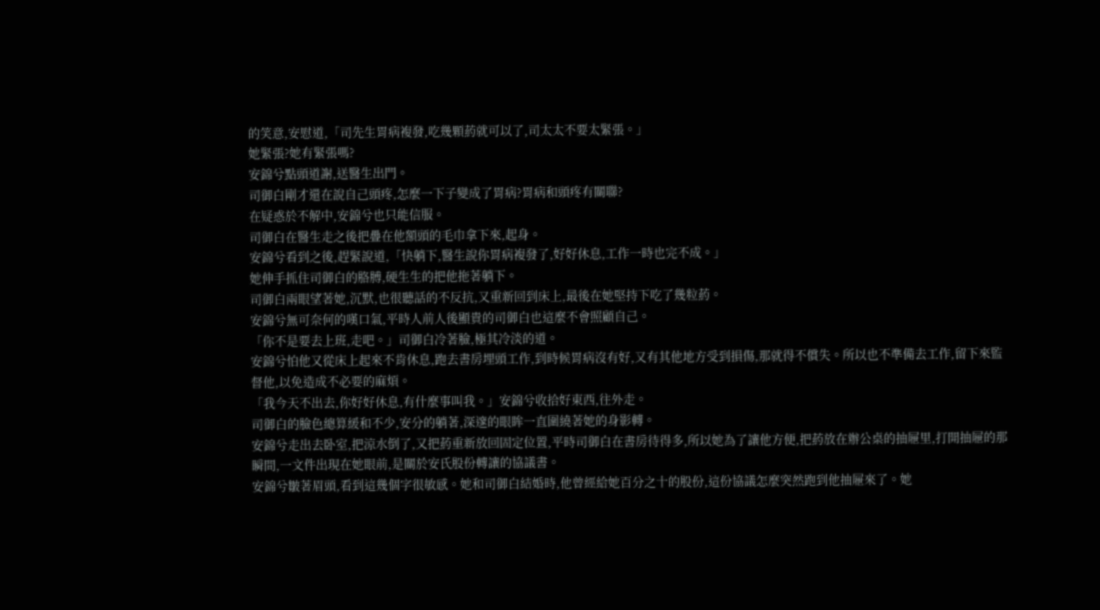的笑意,安慰道,「司先生胃病複發,吃幾顆葯就可以了,司太太不要太緊張。」
她緊張?她有緊張嗎?
安錦兮點頭道謝,送醫生出門。
司御白剛才還在說自己頭疼,怎麼一下子變成了胃病?胃病和頭疼有關聯?
在疑惑於不解中,安錦兮也只能信服。
司御白在醫生走之後把疊在他額頭的毛巾拿下來,起身。
安錦兮看到之後,趕緊說道,「快躺下,醫生說你胃病複發了,好好休息,工作一時也完不成。」
她伸手抓住司御白的胳膊,硬生生的把他拖著躺下。
司御白兩眼望著她,沉默,也很聽話的不反抗,又重新回到床上,最後在她堅持下吃了幾粒葯。
安錦兮無可奈何的嘆口氣,平時人前人後顯貴的司御白也這麼不會照顧自己。
「你不是要去上班,走吧。」司御白冷著臉,極其冷淡的道。
安錦兮怕他又從床上起來不肯休息,跑去書房埋頭工作,到時候胃病沒有好,又有其他地方受到損傷,那就得不償失。所以也不準備去工作,留下來監督他,以免造成不必要的麻煩。
「我今天不出去,你好好休息,有什麼事叫我。」安錦兮收拾好東西,往外走。
司御白的臉色總算緩和不少,安分的躺著,深邃的眼眸一直圍繞著她的身影轉。
安錦兮走出去卧室,把涼水倒了,又把葯重新放回固定位置,平時司御白在書房待得多,所以她為了讓他方便,把葯放在辦公桌的抽屜里,打開抽屜的那瞬間,一文件出現在她眼前,是關於安氏股份轉讓的協議書。
安錦兮皺著眉頭,看到這幾個字很敏感。她和司御白結婚時,他曾經給她百分之十的股份,這份協議怎麼突然跑到他抽屜來了。她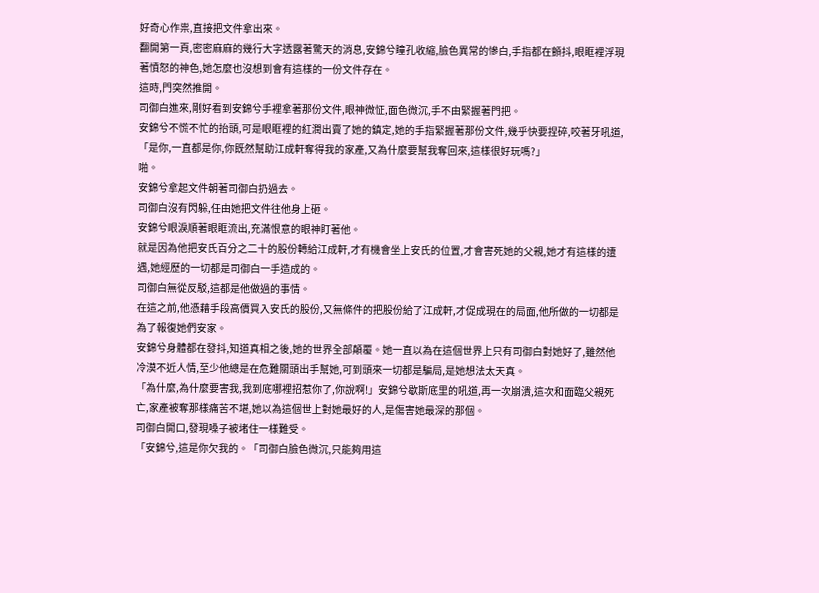好奇心作祟,直接把文件拿出來。
翻開第一頁,密密麻麻的幾行大字透露著驚天的消息,安錦兮瞳孔收縮,臉色異常的慘白,手指都在顫抖,眼眶裡浮現著憤怒的神色,她怎麼也沒想到會有這樣的一份文件存在。
這時,門突然推開。
司御白進來,剛好看到安錦兮手裡拿著那份文件,眼神微怔,面色微沉,手不由緊握著門把。
安錦兮不慌不忙的抬頭,可是眼眶裡的紅潤出賣了她的鎮定,她的手指緊握著那份文件,幾乎快要捏碎,咬著牙吼道,「是你,一直都是你,你既然幫助江成軒奪得我的家產,又為什麼要幫我奪回來,這樣很好玩嗎?」
啪。
安錦兮拿起文件朝著司御白扔過去。
司御白沒有閃躲,任由她把文件往他身上砸。
安錦兮眼淚順著眼眶流出,充滿恨意的眼神盯著他。
就是因為他把安氏百分之二十的股份轉給江成軒,才有機會坐上安氏的位置,才會害死她的父親,她才有這樣的遭遇,她經歷的一切都是司御白一手造成的。
司御白無從反駁,這都是他做過的事情。
在這之前,他憑藉手段高價買入安氏的股份,又無條件的把股份給了江成軒,才促成現在的局面,他所做的一切都是為了報復她們安家。
安錦兮身體都在發抖,知道真相之後,她的世界全部顛覆。她一直以為在這個世界上只有司御白對她好了,雖然他冷漠不近人情,至少他總是在危難關頭出手幫她,可到頭來一切都是騙局,是她想法太天真。
「為什麼,為什麼要害我,我到底哪裡招惹你了,你說啊!」安錦兮歇斯底里的吼道,再一次崩潰,這次和面臨父親死亡,家產被奪那樣痛苦不堪,她以為這個世上對她最好的人,是傷害她最深的那個。
司御白開口,發現嗓子被堵住一樣難受。
「安錦兮,這是你欠我的。「司御白臉色微沉,只能夠用這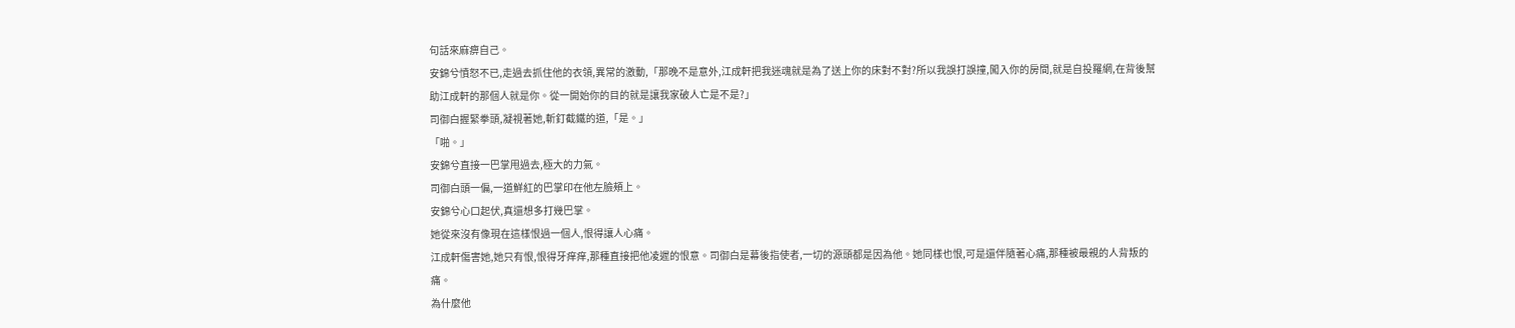句話來麻痹自己。
安錦兮憤怒不已,走過去抓住他的衣領,異常的激動,「那晚不是意外,江成軒把我迷魂就是為了送上你的床對不對?所以我誤打誤撞,闖入你的房間,就是自投羅網,在背後幫助江成軒的那個人就是你。從一開始你的目的就是讓我家破人亡是不是?」
司御白握緊拳頭,凝視著她,斬釘截鐵的道,「是。」
「啪。」
安錦兮直接一巴掌甩過去,極大的力氣。
司御白頭一偏,一道鮮紅的巴掌印在他左臉頰上。
安錦兮心口起伏,真還想多打幾巴掌。
她從來沒有像現在這樣恨過一個人,恨得讓人心痛。
江成軒傷害她,她只有恨,恨得牙痒痒,那種直接把他凌遲的恨意。司御白是幕後指使者,一切的源頭都是因為他。她同樣也恨,可是還伴隨著心痛,那種被最親的人背叛的痛。
為什麼他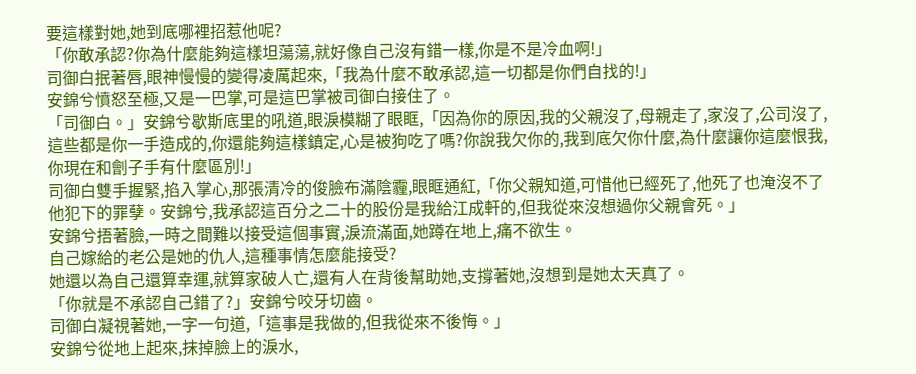要這樣對她,她到底哪裡招惹他呢?
「你敢承認?你為什麼能夠這樣坦蕩蕩,就好像自己沒有錯一樣,你是不是冷血啊!」
司御白抿著唇,眼神慢慢的變得凌厲起來,「我為什麼不敢承認,這一切都是你們自找的!」
安錦兮憤怒至極,又是一巴掌,可是這巴掌被司御白接住了。
「司御白。」安錦兮歇斯底里的吼道,眼淚模糊了眼眶,「因為你的原因,我的父親沒了,母親走了,家沒了,公司沒了,這些都是你一手造成的,你還能夠這樣鎮定,心是被狗吃了嗎?你說我欠你的,我到底欠你什麼,為什麼讓你這麼恨我,你現在和劊子手有什麼區別!」
司御白雙手握緊,掐入掌心,那張清冷的俊臉布滿陰霾,眼眶通紅,「你父親知道,可惜他已經死了,他死了也淹沒不了他犯下的罪孽。安錦兮,我承認這百分之二十的股份是我給江成軒的,但我從來沒想過你父親會死。」
安錦兮捂著臉,一時之間難以接受這個事實,淚流滿面,她蹲在地上,痛不欲生。
自己嫁給的老公是她的仇人,這種事情怎麼能接受?
她還以為自己還算幸運,就算家破人亡,還有人在背後幫助她,支撐著她,沒想到是她太天真了。
「你就是不承認自己錯了?」安錦兮咬牙切齒。
司御白凝視著她,一字一句道,「這事是我做的,但我從來不後悔。」
安錦兮從地上起來,抹掉臉上的淚水,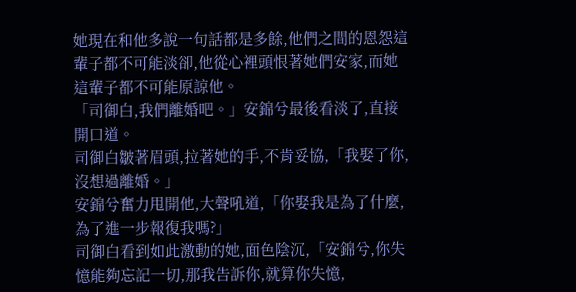她現在和他多說一句話都是多餘,他們之間的恩怨這輩子都不可能淡卻,他從心裡頭恨著她們安家,而她這輩子都不可能原諒他。
「司御白,我們離婚吧。」安錦兮最後看淡了,直接開口道。
司御白皺著眉頭,拉著她的手,不肯妥協,「我娶了你,沒想過離婚。」
安錦兮奮力甩開他,大聲吼道,「你娶我是為了什麼,為了進一步報復我嗎?」
司御白看到如此激動的她,面色陰沉,「安錦兮,你失憶能夠忘記一切,那我告訴你,就算你失憶,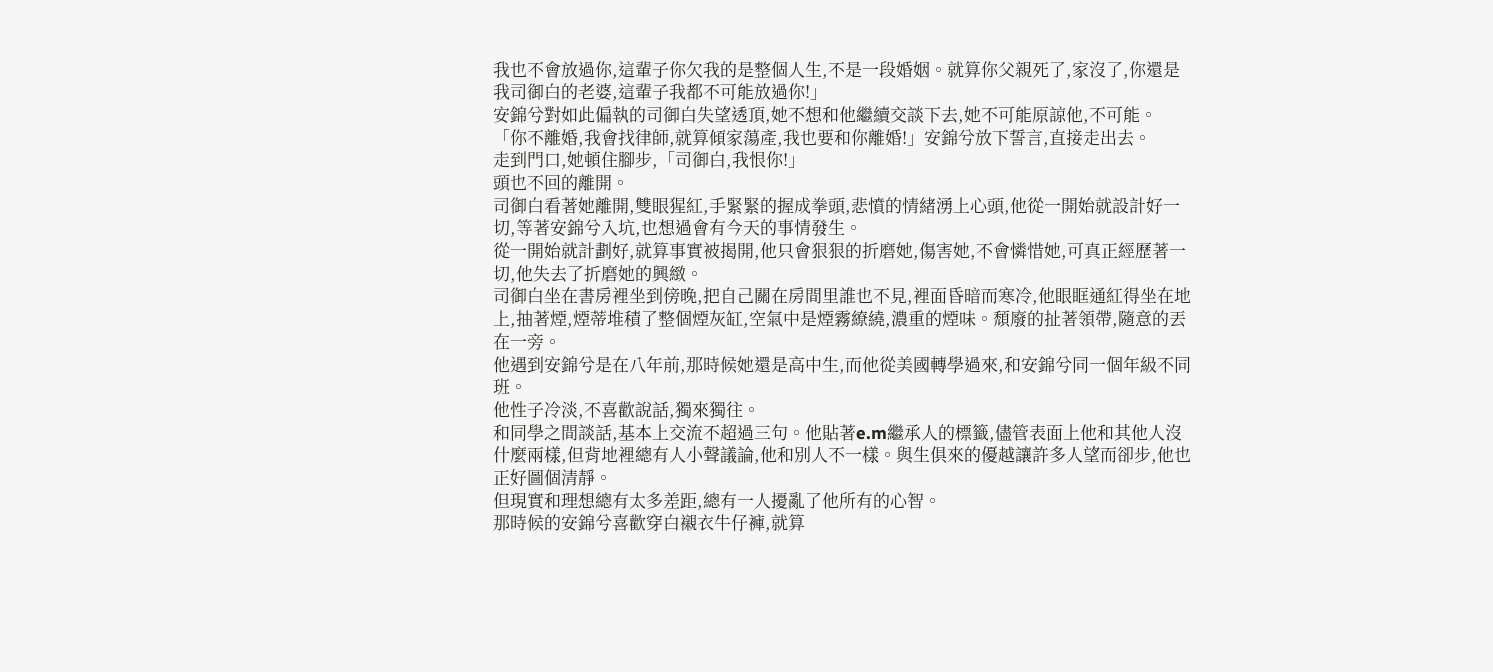我也不會放過你,這輩子你欠我的是整個人生,不是一段婚姻。就算你父親死了,家沒了,你還是我司御白的老婆,這輩子我都不可能放過你!」
安錦兮對如此偏執的司御白失望透頂,她不想和他繼續交談下去,她不可能原諒他,不可能。
「你不離婚,我會找律師,就算傾家蕩產,我也要和你離婚!」安錦兮放下誓言,直接走出去。
走到門口,她頓住腳步,「司御白,我恨你!」
頭也不回的離開。
司御白看著她離開,雙眼猩紅,手緊緊的握成拳頭,悲憤的情緒湧上心頭,他從一開始就設計好一切,等著安錦兮入坑,也想過會有今天的事情發生。
從一開始就計劃好,就算事實被揭開,他只會狠狠的折磨她,傷害她,不會憐惜她,可真正經歷著一切,他失去了折磨她的興緻。
司御白坐在書房裡坐到傍晚,把自己關在房間里誰也不見,裡面昏暗而寒冷,他眼眶通紅得坐在地上,抽著煙,煙蒂堆積了整個煙灰缸,空氣中是煙霧繚繞,濃重的煙味。頹廢的扯著領帶,隨意的丟在一旁。
他遇到安錦兮是在八年前,那時候她還是高中生,而他從美國轉學過來,和安錦兮同一個年級不同班。
他性子冷淡,不喜歡說話,獨來獨往。
和同學之間談話,基本上交流不超過三句。他貼著e.m繼承人的標籤,儘管表面上他和其他人沒什麼兩樣,但背地裡總有人小聲議論,他和別人不一樣。與生俱來的優越讓許多人望而卻步,他也正好圖個清靜。
但現實和理想總有太多差距,總有一人擾亂了他所有的心智。
那時候的安錦兮喜歡穿白襯衣牛仔褲,就算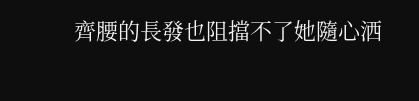齊腰的長發也阻擋不了她隨心洒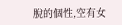脫的個性,空有女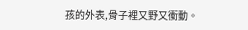孩的外表,骨子裡又野又衝動。